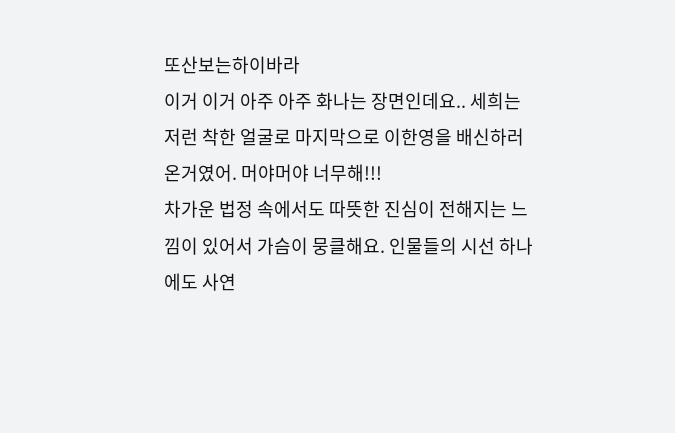또산보는하이바라
이거 이거 아주 아주 화나는 장면인데요.. 세희는 저런 착한 얼굴로 마지막으로 이한영을 배신하러 온거였어. 머야머야 너무해!!!
차가운 법정 속에서도 따뜻한 진심이 전해지는 느낌이 있어서 가슴이 뭉클해요. 인물들의 시선 하나에도 사연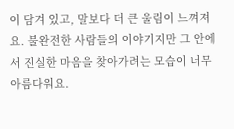이 담겨 있고, 말보다 더 큰 울림이 느껴져요. 불완전한 사람들의 이야기지만 그 안에서 진실한 마음을 찾아가려는 모습이 너무 아름다워요.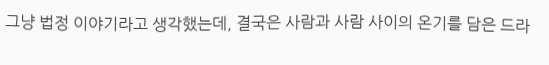그냥 법정 이야기라고 생각했는데, 결국은 사람과 사람 사이의 온기를 담은 드라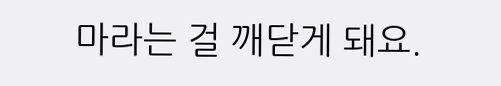마라는 걸 깨닫게 돼요.